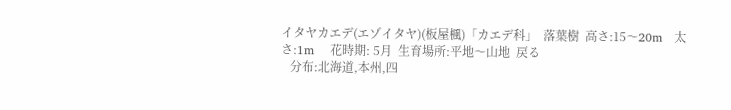イタヤカエデ(エゾイタヤ)(板屋楓)「カエデ科」  落葉樹  高さ:15〜20m   太さ:1m    花時期: 5月  生育場所:平地〜山地  戻る
   分布:北海道,本州,四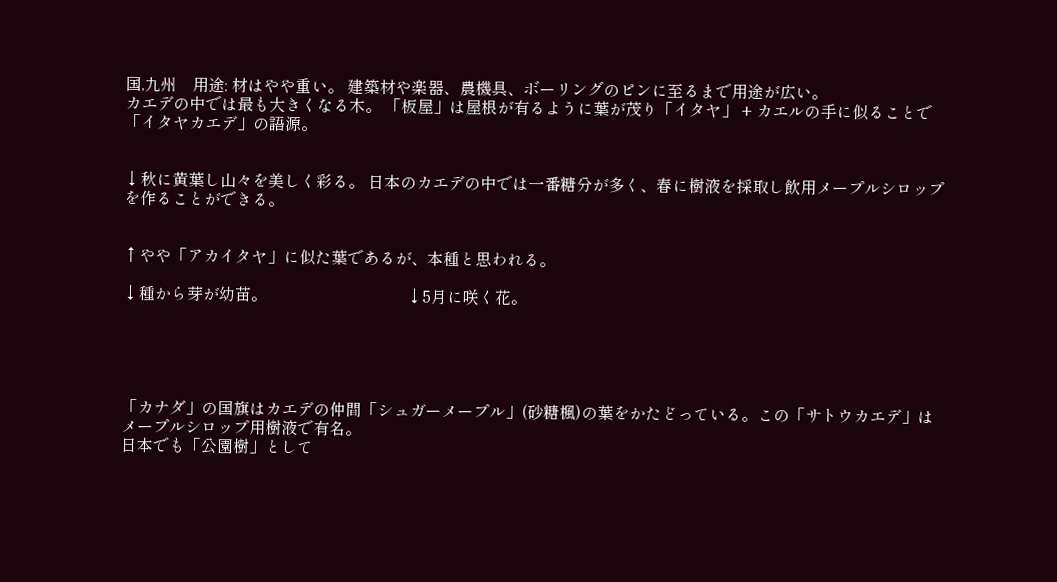国,九州    用途: 材はやや重い。 建築材や楽器、農機具、ボーリングのピンに至るまで用途が広い。
カエデの中では最も大きくなる木。 「板屋」は屋根が有るように葉が茂り「イタヤ」 + カエルの手に似ることで「イタヤカエデ」の語源。


↓秋に黄葉し山々を美しく彩る。 日本のカエデの中では一番糖分が多く、春に樹液を採取し飲用メープルシロップを作ることができる。


↑やや「アカイタヤ」に似た葉であるが、本種と思われる。

↓種から芽が幼苗。                                   ↓5月に咲く花。





「カナダ」の国旗はカエデの仲間「シュガーメープル」(砂糖楓)の葉をかたどっている。この「サトウカエデ」はメープルシロップ用樹液で有名。
日本でも「公園樹」として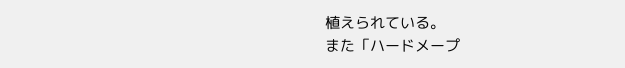植えられている。
また「ハードメープ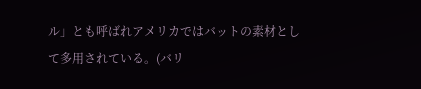ル」とも呼ばれアメリカではバットの素材として多用されている。(バリ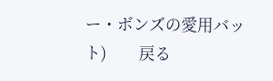ー・ボンズの愛用バット)        戻る